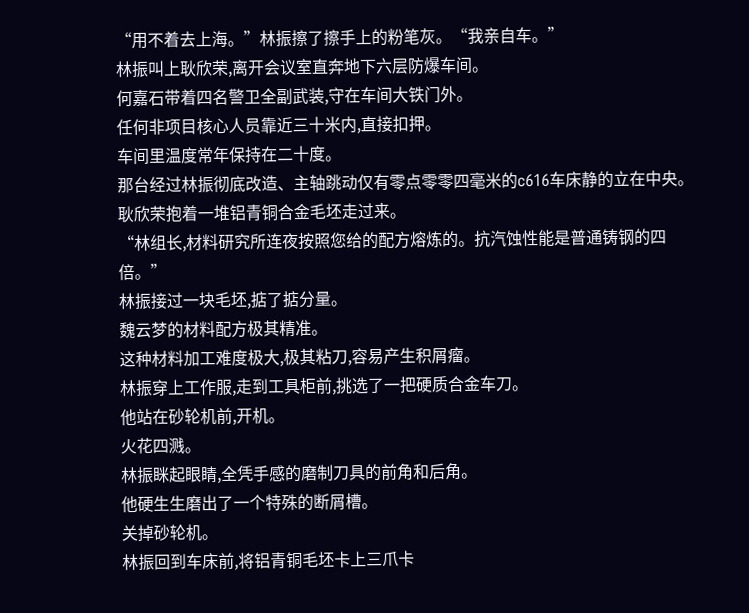“用不着去上海。”林振擦了擦手上的粉笔灰。“我亲自车。”
林振叫上耿欣荣,离开会议室直奔地下六层防爆车间。
何嘉石带着四名警卫全副武装,守在车间大铁门外。
任何非项目核心人员靠近三十米内,直接扣押。
车间里温度常年保持在二十度。
那台经过林振彻底改造、主轴跳动仅有零点零零四毫米的c616车床静的立在中央。
耿欣荣抱着一堆铝青铜合金毛坯走过来。
“林组长,材料研究所连夜按照您给的配方熔炼的。抗汽蚀性能是普通铸钢的四倍。”
林振接过一块毛坯,掂了掂分量。
魏云梦的材料配方极其精准。
这种材料加工难度极大,极其粘刀,容易产生积屑瘤。
林振穿上工作服,走到工具柜前,挑选了一把硬质合金车刀。
他站在砂轮机前,开机。
火花四溅。
林振眯起眼睛,全凭手感的磨制刀具的前角和后角。
他硬生生磨出了一个特殊的断屑槽。
关掉砂轮机。
林振回到车床前,将铝青铜毛坯卡上三爪卡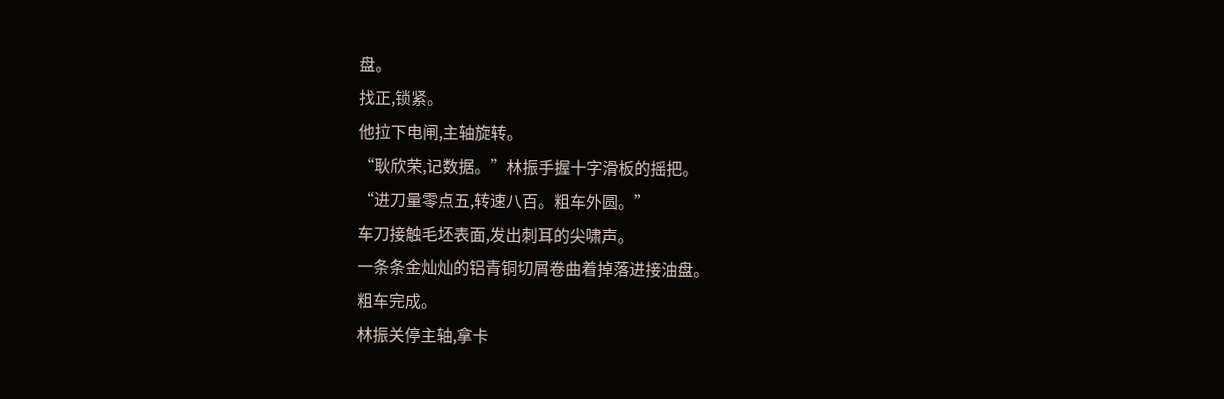盘。
找正,锁紧。
他拉下电闸,主轴旋转。
“耿欣荣,记数据。”林振手握十字滑板的摇把。
“进刀量零点五,转速八百。粗车外圆。”
车刀接触毛坯表面,发出刺耳的尖啸声。
一条条金灿灿的铝青铜切屑卷曲着掉落进接油盘。
粗车完成。
林振关停主轴,拿卡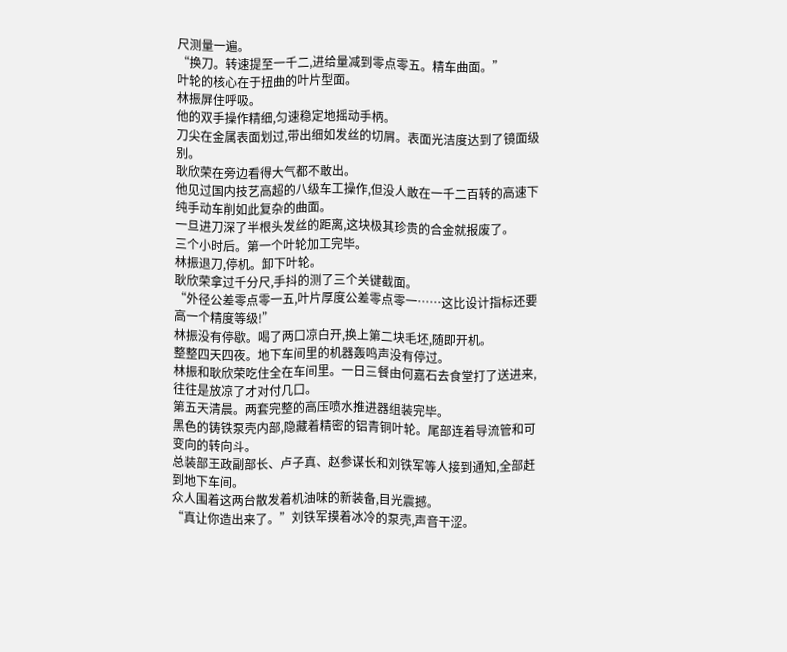尺测量一遍。
“换刀。转速提至一千二,进给量减到零点零五。精车曲面。”
叶轮的核心在于扭曲的叶片型面。
林振屏住呼吸。
他的双手操作精细,匀速稳定地摇动手柄。
刀尖在金属表面划过,带出细如发丝的切屑。表面光洁度达到了镜面级别。
耿欣荣在旁边看得大气都不敢出。
他见过国内技艺高超的八级车工操作,但没人敢在一千二百转的高速下纯手动车削如此复杂的曲面。
一旦进刀深了半根头发丝的距离,这块极其珍贵的合金就报废了。
三个小时后。第一个叶轮加工完毕。
林振退刀,停机。卸下叶轮。
耿欣荣拿过千分尺,手抖的测了三个关键截面。
“外径公差零点零一五,叶片厚度公差零点零一……这比设计指标还要高一个精度等级!”
林振没有停歇。喝了两口凉白开,换上第二块毛坯,随即开机。
整整四天四夜。地下车间里的机器轰鸣声没有停过。
林振和耿欣荣吃住全在车间里。一日三餐由何嘉石去食堂打了送进来,往往是放凉了才对付几口。
第五天清晨。两套完整的高压喷水推进器组装完毕。
黑色的铸铁泵壳内部,隐藏着精密的铝青铜叶轮。尾部连着导流管和可变向的转向斗。
总装部王政副部长、卢子真、赵参谋长和刘铁军等人接到通知,全部赶到地下车间。
众人围着这两台散发着机油味的新装备,目光震撼。
“真让你造出来了。”刘铁军摸着冰冷的泵壳,声音干涩。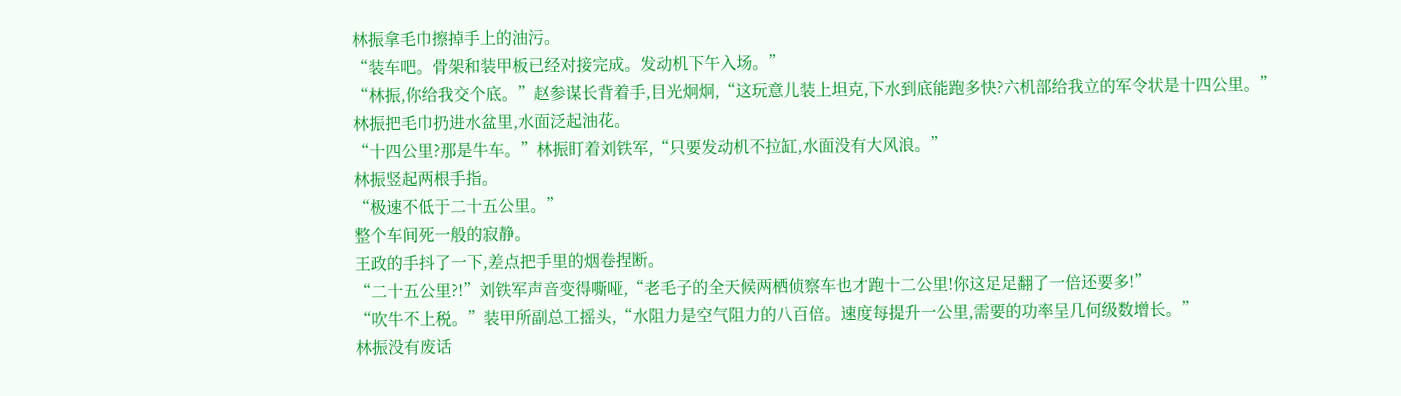林振拿毛巾擦掉手上的油污。
“装车吧。骨架和装甲板已经对接完成。发动机下午入场。”
“林振,你给我交个底。”赵参谋长背着手,目光炯炯,“这玩意儿装上坦克,下水到底能跑多快?六机部给我立的军令状是十四公里。”
林振把毛巾扔进水盆里,水面泛起油花。
“十四公里?那是牛车。”林振盯着刘铁军,“只要发动机不拉缸,水面没有大风浪。”
林振竖起两根手指。
“极速不低于二十五公里。”
整个车间死一般的寂静。
王政的手抖了一下,差点把手里的烟卷捏断。
“二十五公里?!”刘铁军声音变得嘶哑,“老毛子的全天候两栖侦察车也才跑十二公里!你这足足翻了一倍还要多!”
“吹牛不上税。”装甲所副总工摇头,“水阻力是空气阻力的八百倍。速度每提升一公里,需要的功率呈几何级数增长。”
林振没有废话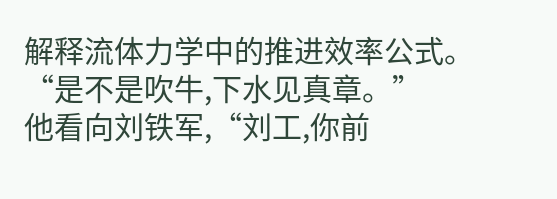解释流体力学中的推进效率公式。
“是不是吹牛,下水见真章。”
他看向刘铁军,“刘工,你前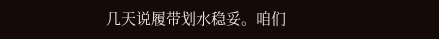几天说履带划水稳妥。咱们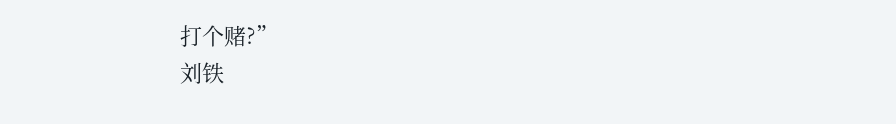打个赌?”
刘铁